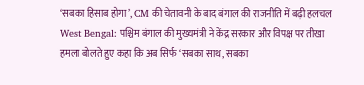‘सबका हिसाब होगा’, CM की चेतावनी के बाद बंगाल की राजनीति में बढ़ी हलचल
West Bengal: पश्चिम बंगाल की मुख्यमंत्री ने केंद्र सरकार और विपक्ष पर तीखा हमला बोलते हुए कहा कि अब सिर्फ ‘सबका साथ, सबका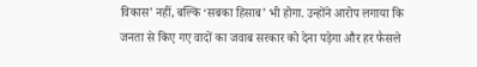विकास’ नहीं, बल्कि ‘सबका हिसाब’ भी होगा. उन्होंने आरोप लगाया कि जनता से किए गए वादों का जवाब सरकार को देना पड़ेगा और हर फैसले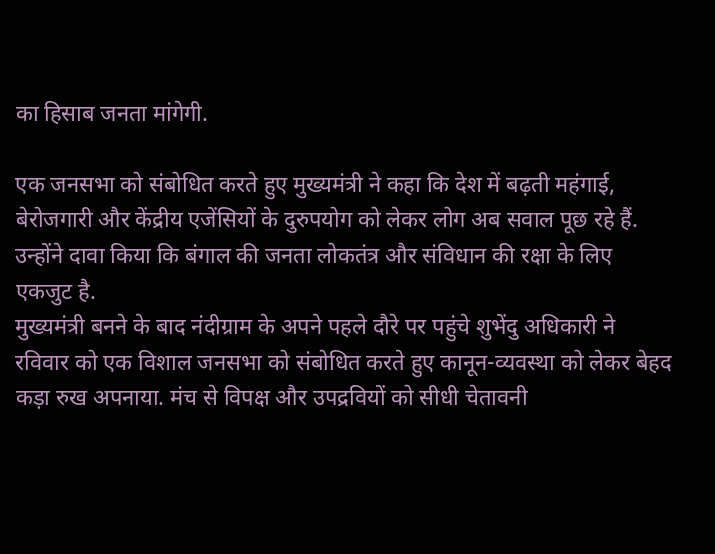का हिसाब जनता मांगेगी.

एक जनसभा को संबोधित करते हुए मुख्यमंत्री ने कहा कि देश में बढ़ती महंगाई, बेरोजगारी और केंद्रीय एजेंसियों के दुरुपयोग को लेकर लोग अब सवाल पूछ रहे हैं. उन्होंने दावा किया कि बंगाल की जनता लोकतंत्र और संविधान की रक्षा के लिए एकजुट है.
मुख्यमंत्री बनने के बाद नंदीग्राम के अपने पहले दौरे पर पहुंचे शुभेंदु अधिकारी ने रविवार को एक विशाल जनसभा को संबोधित करते हुए कानून-व्यवस्था को लेकर बेहद कड़ा रुख अपनाया. मंच से विपक्ष और उपद्रवियों को सीधी चेतावनी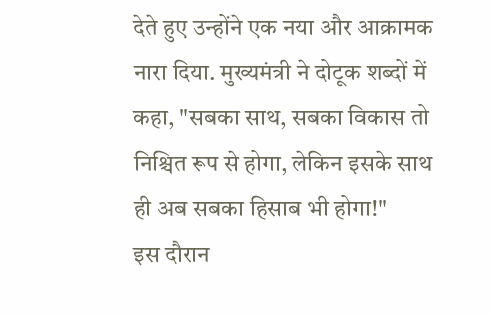देते हुए उन्होंने एक नया और आक्रामक नारा दिया. मुख्यमंत्री ने दोटूक शब्दों में कहा, "सबका साथ, सबका विकास तो निश्चित रूप से होगा, लेकिन इसके साथ ही अब सबका हिसाब भी होगा!"
इस दौरान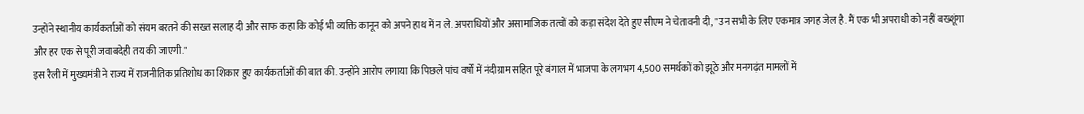उन्होंने स्थानीय कार्यकर्ताओं को संयम बरतने की सख्त सलाह दी और साफ कहा कि कोई भी व्यक्ति कानून को अपने हाथ में न ले. अपराधियों और असामाजिक तत्वों को कड़ा संदेश देते हुए सीएम ने चेतावनी दी, "उन सभी के लिए एकमात्र जगह जेल है. मैं एक भी अपराधी को नहीं बख्शूंगा और हर एक से पूरी जवाबदेही तय की जाएगी."
इस रैली में मुख्यमंत्री ने राज्य में राजनीतिक प्रतिशोध का शिकार हुए कार्यकर्ताओं की बात की. उन्होंने आरोप लगाया कि पिछले पांच वर्षों में नंदीग्राम सहित पूरे बंगाल में भाजपा के लगभग 4,500 समर्थकों को झूठे और मनगढ़ंत मामलों में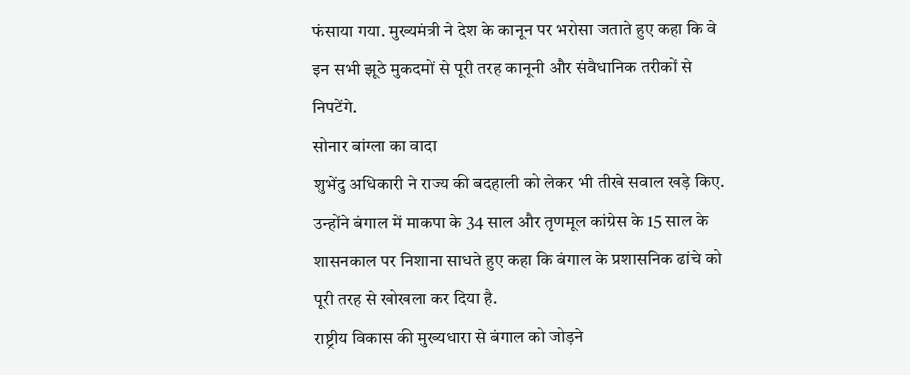फंसाया गया. मुख्यमंत्री ने देश के कानून पर भरोसा जताते हुए कहा कि वे इन सभी झूठे मुकदमों से पूरी तरह कानूनी और संवैधानिक तरीकों से निपटेंगे.
सोनार बांग्ला का वादा
शुभेंदु अधिकारी ने राज्य की बदहाली को लेकर भी तीखे सवाल खड़े किए. उन्होंने बंगाल में माकपा के 34 साल और तृणमूल कांग्रेस के 15 साल के शासनकाल पर निशाना साधते हुए कहा कि बंगाल के प्रशासनिक ढांचे को पूरी तरह से खोखला कर दिया है.
राष्ट्रीय विकास की मुख्यधारा से बंगाल को जोड़ने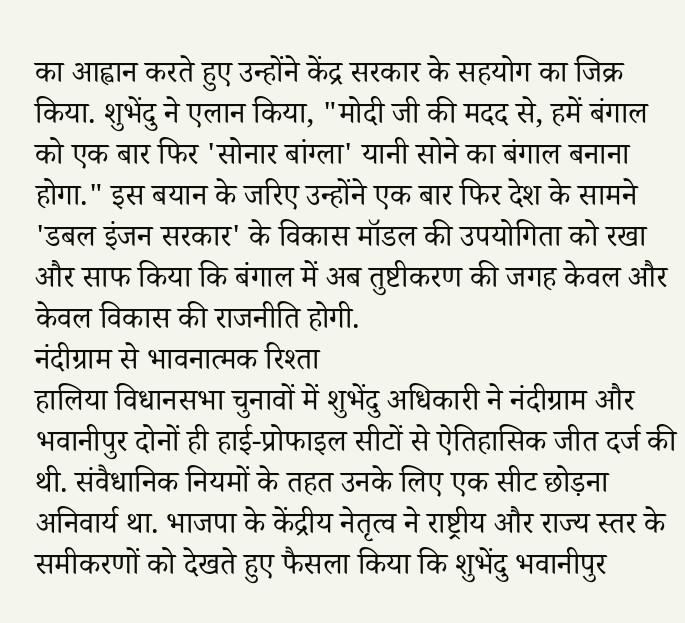का आह्वान करते हुए उन्होंने केंद्र सरकार के सहयोग का जिक्र किया. शुभेंदु ने एलान किया, "मोदी जी की मदद से, हमें बंगाल को एक बार फिर 'सोनार बांग्ला' यानी सोने का बंगाल बनाना होगा." इस बयान के जरिए उन्होंने एक बार फिर देश के सामने 'डबल इंजन सरकार' के विकास मॉडल की उपयोगिता को रखा और साफ किया कि बंगाल में अब तुष्टीकरण की जगह केवल और केवल विकास की राजनीति होगी.
नंदीग्राम से भावनात्मक रिश्ता
हालिया विधानसभा चुनावों में शुभेंदु अधिकारी ने नंदीग्राम और भवानीपुर दोनों ही हाई-प्रोफाइल सीटों से ऐतिहासिक जीत दर्ज की थी. संवैधानिक नियमों के तहत उनके लिए एक सीट छोड़ना अनिवार्य था. भाजपा के केंद्रीय नेतृत्व ने राष्ट्रीय और राज्य स्तर के समीकरणों को देखते हुए फैसला किया कि शुभेंदु भवानीपुर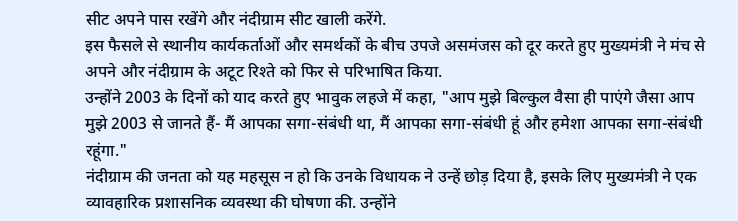सीट अपने पास रखेंगे और नंदीग्राम सीट खाली करेंगे.
इस फैसले से स्थानीय कार्यकर्ताओं और समर्थकों के बीच उपजे असमंजस को दूर करते हुए मुख्यमंत्री ने मंच से अपने और नंदीग्राम के अटूट रिश्ते को फिर से परिभाषित किया.
उन्होंने 2003 के दिनों को याद करते हुए भावुक लहजे में कहा, "आप मुझे बिल्कुल वैसा ही पाएंगे जैसा आप मुझे 2003 से जानते हैं- मैं आपका सगा-संबंधी था, मैं आपका सगा-संबंधी हूं और हमेशा आपका सगा-संबंधी रहूंगा."
नंदीग्राम की जनता को यह महसूस न हो कि उनके विधायक ने उन्हें छोड़ दिया है, इसके लिए मुख्यमंत्री ने एक व्यावहारिक प्रशासनिक व्यवस्था की घोषणा की. उन्होंने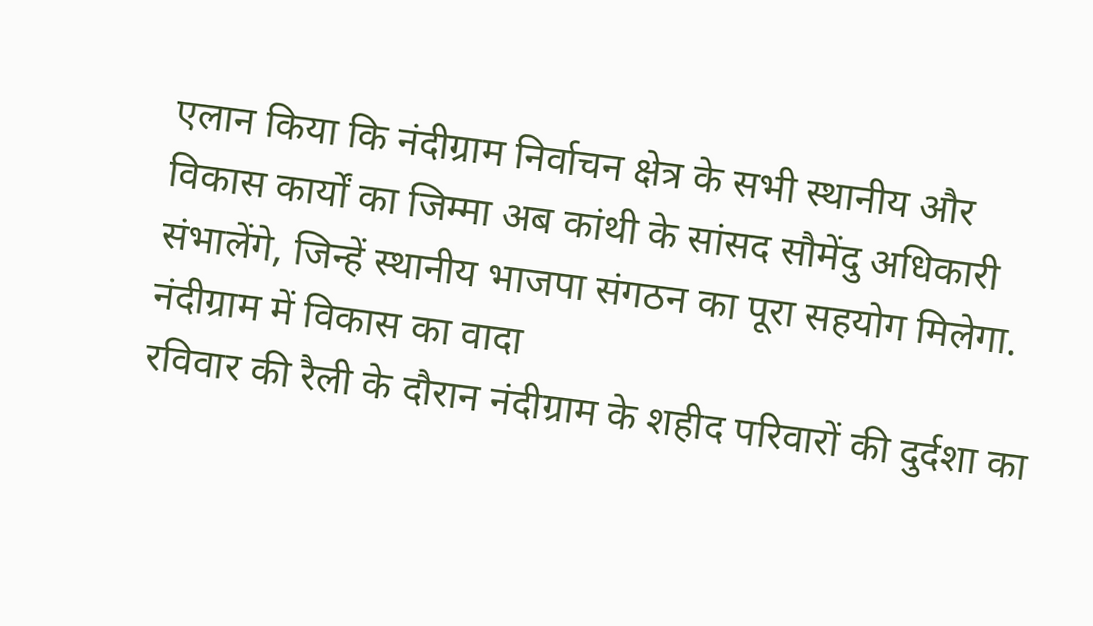एलान किया कि नंदीग्राम निर्वाचन क्षेत्र के सभी स्थानीय और विकास कार्यों का जिम्मा अब कांथी के सांसद सौमेंदु अधिकारी संभालेंगे, जिन्हें स्थानीय भाजपा संगठन का पूरा सहयोग मिलेगा.
नंदीग्राम में विकास का वादा
रविवार की रैली के दौरान नंदीग्राम के शहीद परिवारों की दुर्दशा का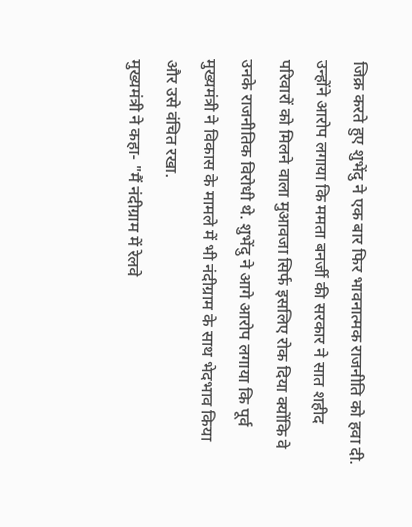जिक्र करते हुए शुभेंदु ने एक बार फिर भावनात्मक राजनीति को हवा दी. उन्होंने आरोप लगाया कि ममता बनर्जी की सरकार ने सात शहीद परिवारों को मिलने वाला मुआवजा सिर्फ इसलिए रोक दिया क्योंकि वे उनके राजनीतिक विरोधी थे. शुभेंदु ने आगे आरोप लगाया कि पूर्व मुख्यमंत्री ने विकास के मामले में भी नंदीग्राम के साथ भेदभाव किया और उसे वंचित रखा.
मुख्यमंत्री ने कहा- "मैं नंदीग्राम में रेलवे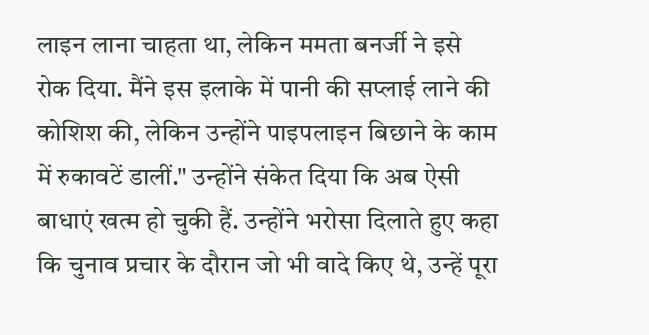लाइन लाना चाहता था, लेकिन ममता बनर्जी ने इसे रोक दिया. मैंने इस इलाके में पानी की सप्लाई लाने की कोशिश की, लेकिन उन्होंने पाइपलाइन बिछाने के काम में रुकावटें डालीं." उन्होंने संकेत दिया कि अब ऐसी बाधाएं खत्म हो चुकी हैं. उन्होंने भरोसा दिलाते हुए कहा कि चुनाव प्रचार के दौरान जो भी वादे किए थे, उन्हें पूरा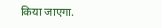किया जाएगा.